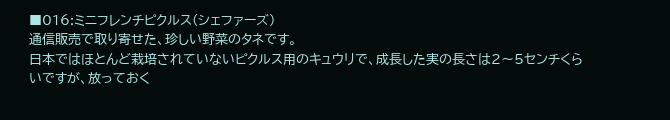■016:ミニフレンチピクルス(シェファーズ)
通信販売で取り寄せた、珍しい野菜のタネです。
日本ではほとんど栽培されていないピクルス用のキュウリで、成長した実の長さは2〜5センチくらいですが、放っておく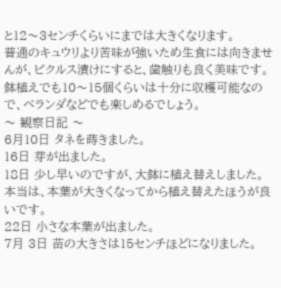と12〜3センチくらいにまでは大きくなります。
普通のキュウリより苦味が強いため生食には向きませんが、ピクルス漬けにすると、歯触りも良く美味です。
鉢植えでも10〜15個くらいは十分に収穫可能なので、ベランダなどでも楽しめるでしょう。
〜 観察日記 〜
6月10日 タネを蒔きました。
16日 芽が出ました。
18日 少し早いのですが、大鉢に植え替えしました。
本当は、本葉が大きくなってから植え替えたほうが良いです。
22日 小さな本葉が出ました。
7月 3日 苗の大きさは15センチほどになりました。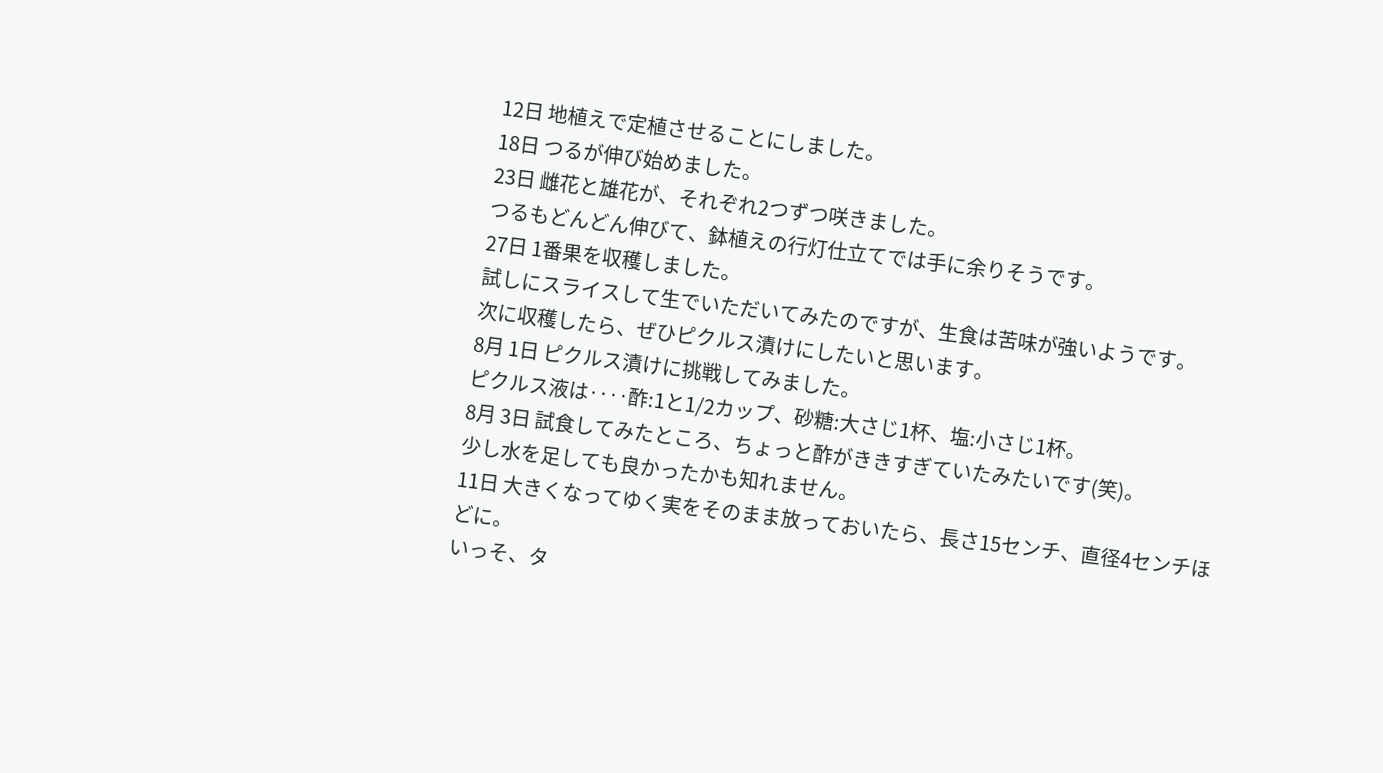12日 地植えで定植させることにしました。
18日 つるが伸び始めました。
23日 雌花と雄花が、それぞれ2つずつ咲きました。
つるもどんどん伸びて、鉢植えの行灯仕立てでは手に余りそうです。
27日 1番果を収穫しました。
試しにスライスして生でいただいてみたのですが、生食は苦味が強いようです。
次に収穫したら、ぜひピクルス漬けにしたいと思います。
8月 1日 ピクルス漬けに挑戦してみました。
ピクルス液は‥‥酢:1と1/2カップ、砂糖:大さじ1杯、塩:小さじ1杯。
8月 3日 試食してみたところ、ちょっと酢がききすぎていたみたいです(笑)。
少し水を足しても良かったかも知れません。
11日 大きくなってゆく実をそのまま放っておいたら、長さ15センチ、直径4センチほどに。
いっそ、タ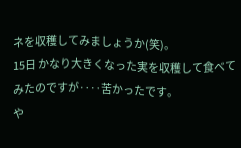ネを収穫してみましょうか(笑)。
15日 かなり大きくなった実を収穫して食べてみたのですが‥‥苦かったです。
や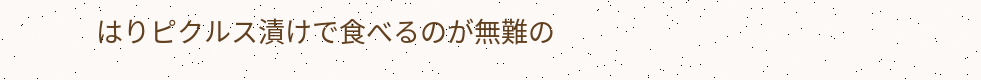はりピクルス漬けで食べるのが無難の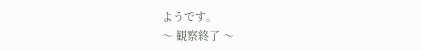ようです。
〜 観察終了 〜